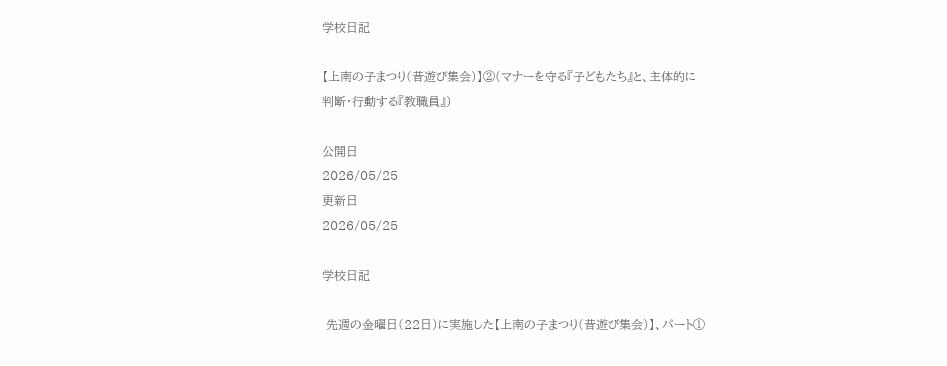学校日記

【上南の子まつり(昔遊び集会)】②(マナーを守る『子どもたち』と、主体的に判断・行動する『教職員』)

公開日
2026/05/25
更新日
2026/05/25

学校日記

 先週の金曜日(22日)に実施した【上南の子まつり(昔遊び集会)】、パート①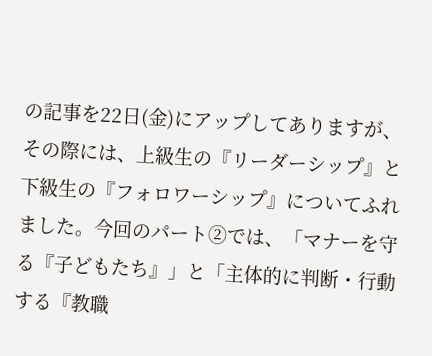の記事を22日(金)にアップしてありますが、その際には、上級生の『リーダーシップ』と下級生の『フォロワーシップ』についてふれました。今回のパート②では、「マナーを守る『子どもたち』」と「主体的に判断・行動する『教職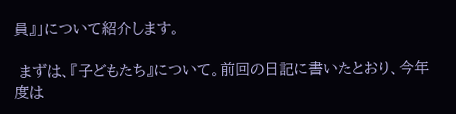員』」について紹介します。

 まずは、『子どもたち』について。前回の日記に書いたとおり、今年度は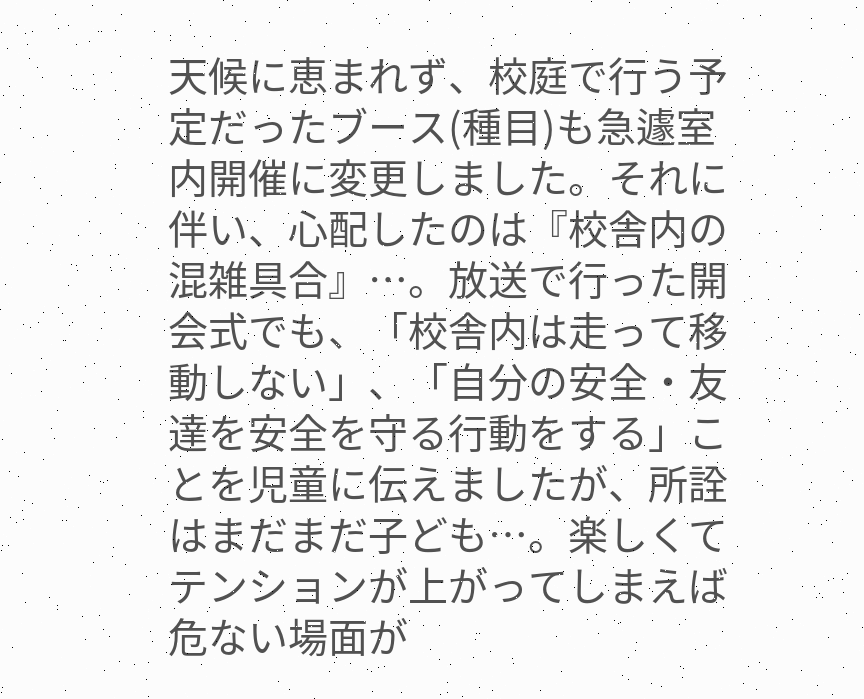天候に恵まれず、校庭で行う予定だったブース(種目)も急遽室内開催に変更しました。それに伴い、心配したのは『校舎内の混雑具合』…。放送で行った開会式でも、「校舎内は走って移動しない」、「自分の安全・友達を安全を守る行動をする」ことを児童に伝えましたが、所詮はまだまだ子ども…。楽しくてテンションが上がってしまえば危ない場面が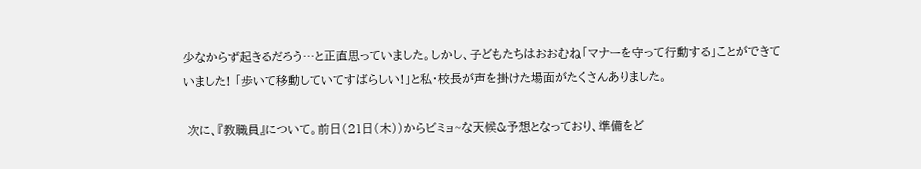少なからず起きるだろう…と正直思っていました。しかし、子どもたちはおおむね「マナーを守って行動する」ことができていました! 「歩いて移動していてすばらしい!」と私・校長が声を掛けた場面がたくさんありました。

 次に、『教職員』について。前日(21日(木))からビミョ~な天候&予想となっており、準備をど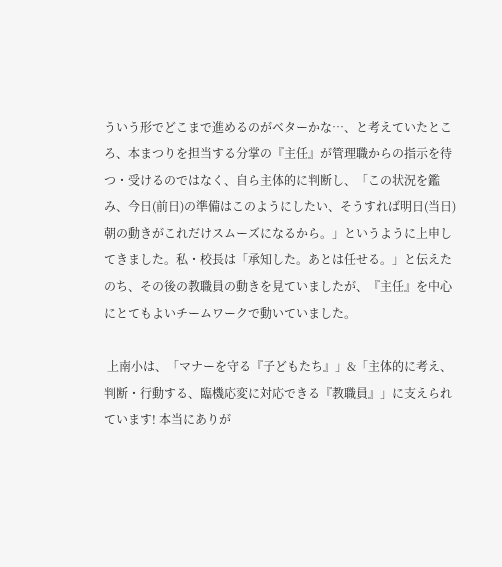ういう形でどこまで進めるのがベターかな…、と考えていたところ、本まつりを担当する分掌の『主任』が管理職からの指示を待つ・受けるのではなく、自ら主体的に判断し、「この状況を鑑み、今日(前日)の準備はこのようにしたい、そうすれば明日(当日)朝の動きがこれだけスムーズになるから。」というように上申してきました。私・校長は「承知した。あとは任せる。」と伝えたのち、その後の教職員の動きを見ていましたが、『主任』を中心にとてもよいチームワークで動いていました。

 上南小は、「マナーを守る『子どもたち』」&「主体的に考え、判断・行動する、臨機応変に対応できる『教職員』」に支えられています! 本当にありが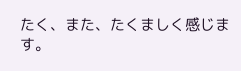たく、また、たくましく感じます。